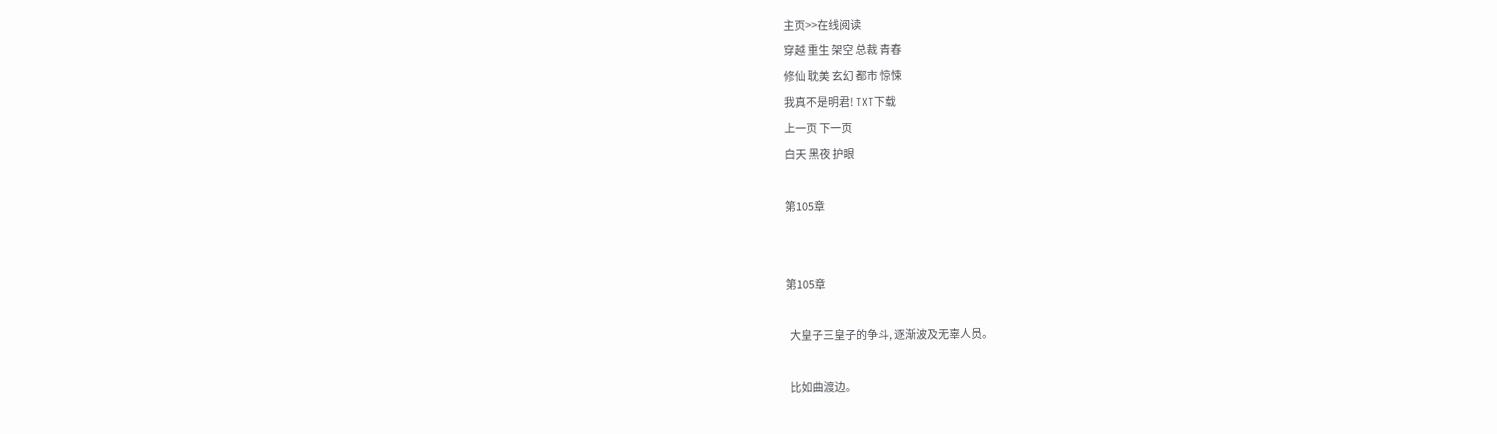主页>>在线阅读
穿越 重生 架空 总裁 青春
修仙 耽美 玄幻 都市 惊悚
我真不是明君! TXT下载
上一页 下一页
白天 黑夜 护眼

第105章


第105章

  大皇子三皇子的争斗, 逐渐波及无辜人员。

  比如曲渡边。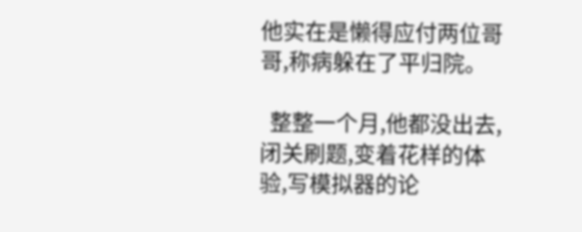他实在是懒得应付两位哥哥,称病躲在了平归院。

  整整一个月,他都没出去, 闭关刷题,变着花样的体验,写模拟器的论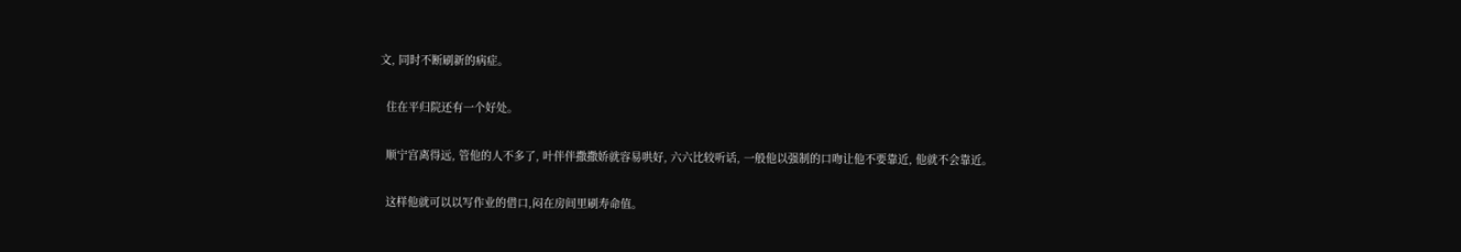文, 同时不断刷新的病症。

  住在平归院还有一个好处。

  顺宁宫离得远, 管他的人不多了, 叶伴伴撒撒娇就容易哄好, 六六比较听话, 一般他以强制的口吻让他不要靠近, 他就不会靠近。

  这样他就可以以写作业的借口,闷在房间里刷寿命值。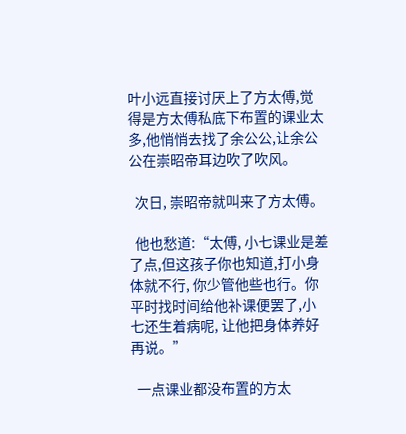叶小远直接讨厌上了方太傅,觉得是方太傅私底下布置的课业太多,他悄悄去找了余公公,让余公公在崇昭帝耳边吹了吹风。

  次日, 崇昭帝就叫来了方太傅。

  他也愁道:“太傅, 小七课业是差了点,但这孩子你也知道,打小身体就不行, 你少管他些也行。你平时找时间给他补课便罢了,小七还生着病呢, 让他把身体养好再说。”

  一点课业都没布置的方太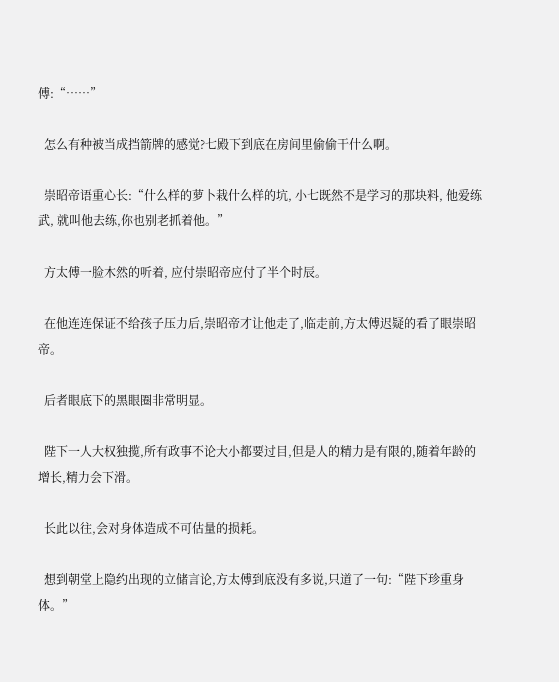傅:“……”

  怎么有种被当成挡箭牌的感觉?七殿下到底在房间里偷偷干什么啊。

  崇昭帝语重心长:“什么样的萝卜栽什么样的坑, 小七既然不是学习的那块料, 他爱练武, 就叫他去练,你也别老抓着他。”

  方太傅一脸木然的听着, 应付崇昭帝应付了半个时辰。

  在他连连保证不给孩子压力后,崇昭帝才让他走了,临走前,方太傅迟疑的看了眼崇昭帝。

  后者眼底下的黑眼圈非常明显。

  陛下一人大权独揽,所有政事不论大小都要过目,但是人的精力是有限的,随着年龄的增长,精力会下滑。

  长此以往,会对身体造成不可估量的损耗。

  想到朝堂上隐约出现的立储言论,方太傅到底没有多说,只道了一句:“陛下珍重身体。”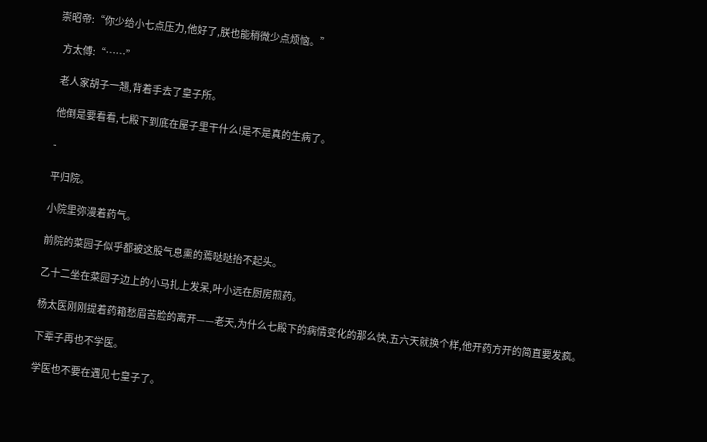崇昭帝:“你少给小七点压力,他好了,朕也能稍微少点烦恼。”

  方太傅:“……”

  老人家胡子一翘,背着手去了皇子所。

  他倒是要看看,七殿下到底在屋子里干什么!是不是真的生病了。

  -

  平归院。

  小院里弥漫着药气。

  前院的菜园子似乎都被这股气息熏的蔫哒哒抬不起头。

  乙十二坐在菜园子边上的小马扎上发呆,叶小远在厨房煎药。

  杨太医刚刚提着药箱愁眉苦脸的离开——老天,为什么七殿下的病情变化的那么快,五六天就换个样,他开药方开的简直要发疯。

  下辈子再也不学医。

  学医也不要在遇见七皇子了。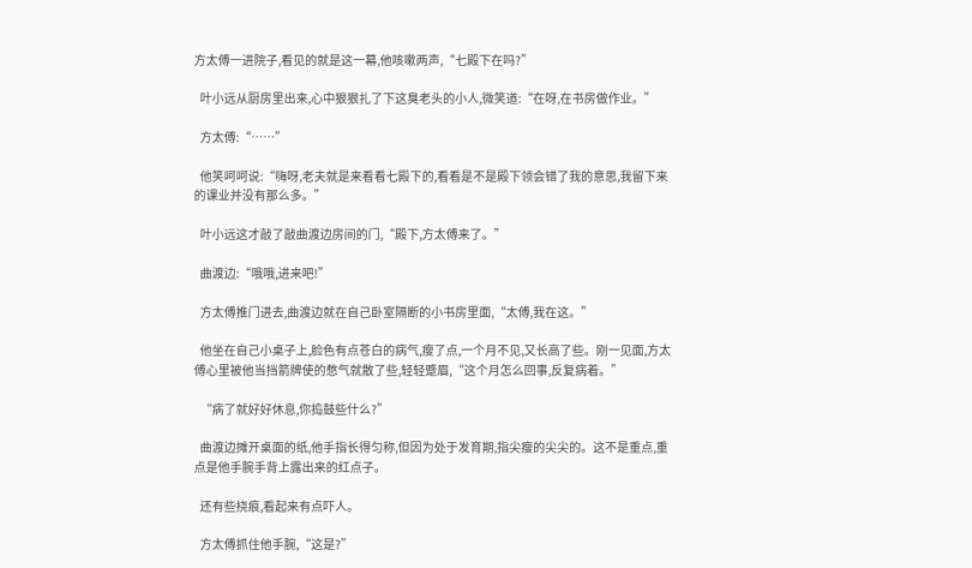方太傅一进院子,看见的就是这一幕,他咳嗽两声,“七殿下在吗?”

  叶小远从厨房里出来,心中狠狠扎了下这臭老头的小人,微笑道:“在呀,在书房做作业。”

  方太傅:“……”

  他笑呵呵说:“嗨呀,老夫就是来看看七殿下的,看看是不是殿下领会错了我的意思,我留下来的课业并没有那么多。”

  叶小远这才敲了敲曲渡边房间的门,“殿下,方太傅来了。”

  曲渡边:“哦哦,进来吧!”

  方太傅推门进去,曲渡边就在自己卧室隔断的小书房里面,“太傅,我在这。”

  他坐在自己小桌子上,脸色有点苍白的病气,瘦了点,一个月不见,又长高了些。刚一见面,方太傅心里被他当挡箭牌使的憋气就散了些,轻轻蹙眉,“这个月怎么回事,反复病着。”

  “病了就好好休息,你捣鼓些什么?”

  曲渡边摊开桌面的纸,他手指长得匀称,但因为处于发育期,指尖瘦的尖尖的。这不是重点,重点是他手腕手背上露出来的红点子。

  还有些挠痕,看起来有点吓人。

  方太傅抓住他手腕,“这是?”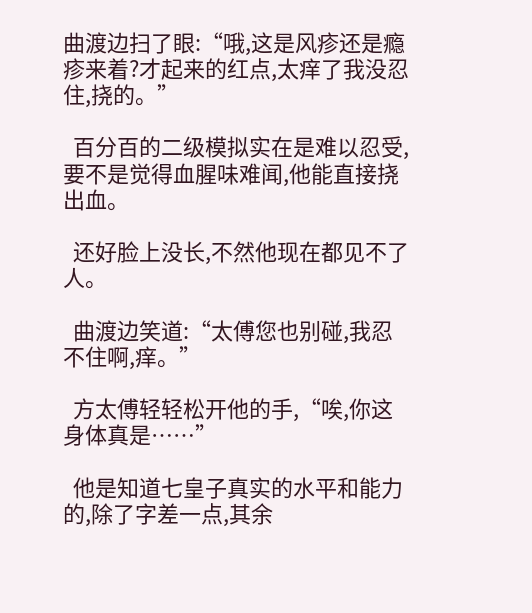曲渡边扫了眼:“哦,这是风疹还是瘾疹来着?才起来的红点,太痒了我没忍住,挠的。”

  百分百的二级模拟实在是难以忍受,要不是觉得血腥味难闻,他能直接挠出血。

  还好脸上没长,不然他现在都见不了人。

  曲渡边笑道:“太傅您也别碰,我忍不住啊,痒。”

  方太傅轻轻松开他的手,“唉,你这身体真是……”

  他是知道七皇子真实的水平和能力的,除了字差一点,其余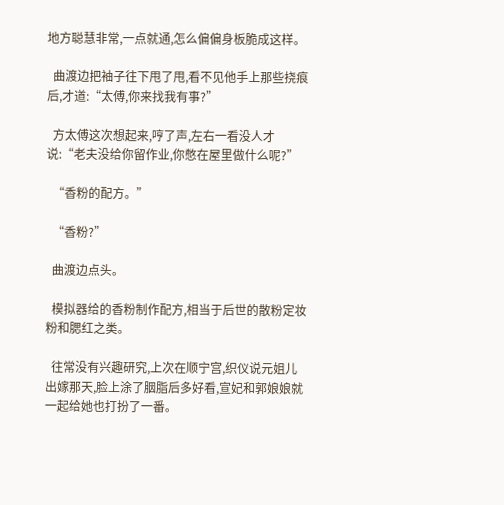地方聪慧非常,一点就通,怎么偏偏身板脆成这样。

  曲渡边把袖子往下甩了甩,看不见他手上那些挠痕后,才道:“太傅,你来找我有事?”

  方太傅这次想起来,哼了声,左右一看没人才说:“老夫没给你留作业,你憋在屋里做什么呢?”

  “香粉的配方。”

  “香粉?”

  曲渡边点头。

  模拟器给的香粉制作配方,相当于后世的散粉定妆粉和腮红之类。

  往常没有兴趣研究,上次在顺宁宫,织仪说元姐儿出嫁那天,脸上涂了胭脂后多好看,宣妃和郭娘娘就一起给她也打扮了一番。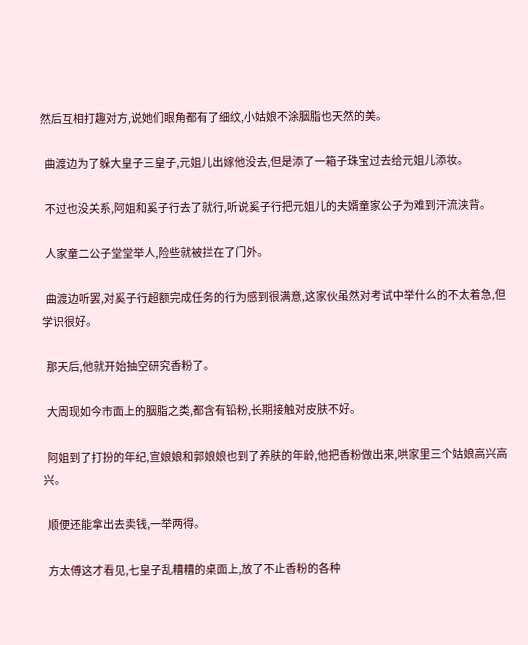然后互相打趣对方,说她们眼角都有了细纹,小姑娘不涂胭脂也天然的美。

  曲渡边为了躲大皇子三皇子,元姐儿出嫁他没去,但是添了一箱子珠宝过去给元姐儿添妆。

  不过也没关系,阿姐和奚子行去了就行,听说奚子行把元姐儿的夫婿童家公子为难到汗流浃背。

  人家童二公子堂堂举人,险些就被拦在了门外。

  曲渡边听罢,对奚子行超额完成任务的行为感到很满意,这家伙虽然对考试中举什么的不太着急,但学识很好。

  那天后,他就开始抽空研究香粉了。

  大周现如今市面上的胭脂之类,都含有铅粉,长期接触对皮肤不好。

  阿姐到了打扮的年纪,宣娘娘和郭娘娘也到了养肤的年龄,他把香粉做出来,哄家里三个姑娘高兴高兴。

  顺便还能拿出去卖钱,一举两得。

  方太傅这才看见,七皇子乱糟糟的桌面上,放了不止香粉的各种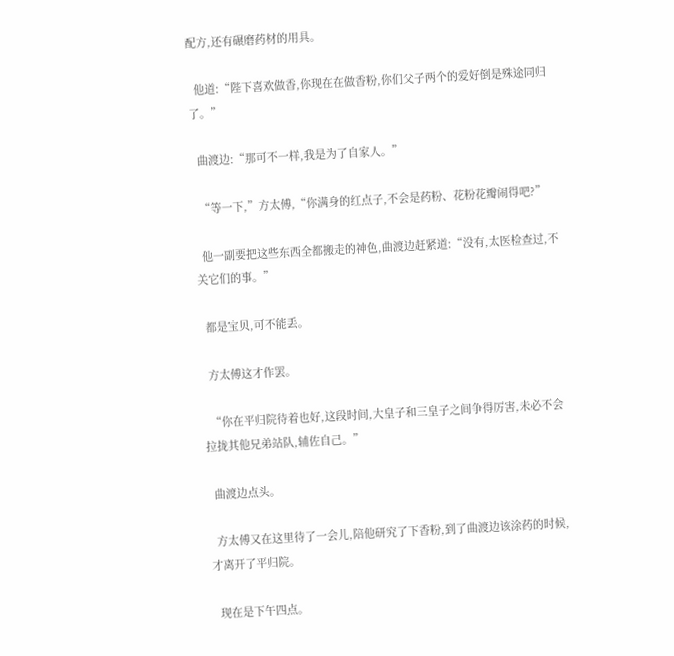配方,还有碾磨药材的用具。

  他道:“陛下喜欢做香,你现在在做香粉,你们父子两个的爱好倒是殊途同归了。”

  曲渡边:“那可不一样,我是为了自家人。”

  “等一下,”方太傅,“你满身的红点子,不会是药粉、花粉花瓣闹得吧?”

  他一副要把这些东西全都搬走的神色,曲渡边赶紧道:“没有,太医检查过,不关它们的事。”

  都是宝贝,可不能丢。

  方太傅这才作罢。

  “你在平归院待着也好,这段时间,大皇子和三皇子之间争得厉害,未必不会拉拢其他兄弟站队,辅佐自己。”

  曲渡边点头。

  方太傅又在这里待了一会儿,陪他研究了下香粉,到了曲渡边该涂药的时候,才离开了平归院。

  现在是下午四点。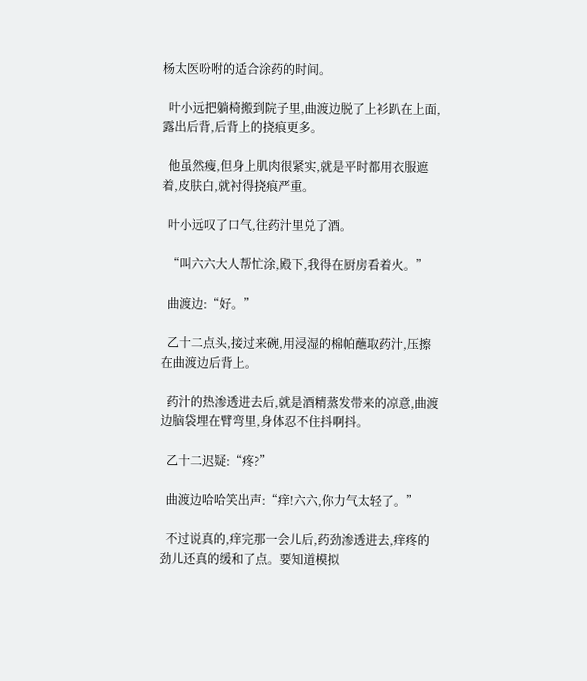杨太医吩咐的适合涂药的时间。

  叶小远把躺椅搬到院子里,曲渡边脱了上衫趴在上面,露出后背,后背上的挠痕更多。

  他虽然瘦,但身上肌肉很紧实,就是平时都用衣服遮着,皮肤白,就衬得挠痕严重。

  叶小远叹了口气,往药汁里兑了酒。

  “叫六六大人帮忙涂,殿下,我得在厨房看着火。”

  曲渡边:“好。”

  乙十二点头,接过来碗,用浸湿的棉帕蘸取药汁,压擦在曲渡边后背上。

  药汁的热渗透进去后,就是酒精蒸发带来的凉意,曲渡边脑袋埋在臂弯里,身体忍不住抖啊抖。

  乙十二迟疑:“疼?”

  曲渡边哈哈笑出声:“痒!六六,你力气太轻了。”

  不过说真的,痒完那一会儿后,药劲渗透进去,痒疼的劲儿还真的缓和了点。要知道模拟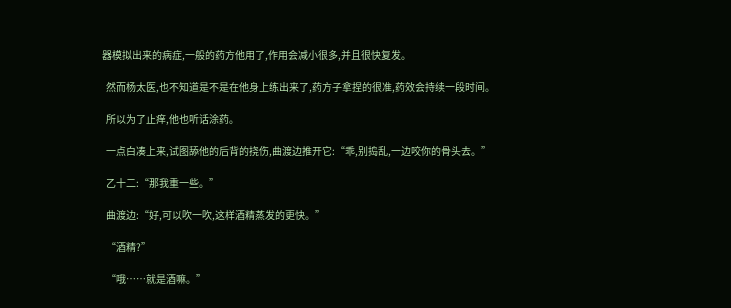器模拟出来的病症,一般的药方他用了,作用会减小很多,并且很快复发。

  然而杨太医,也不知道是不是在他身上练出来了,药方子拿捏的很准,药效会持续一段时间。

  所以为了止痒,他也听话涂药。

  一点白凑上来,试图舔他的后背的挠伤,曲渡边推开它:“乖,别捣乱,一边咬你的骨头去。”

  乙十二:“那我重一些。”

  曲渡边:“好,可以吹一吹,这样酒精蒸发的更快。”

  “酒精?”

  “哦……就是酒嘛。”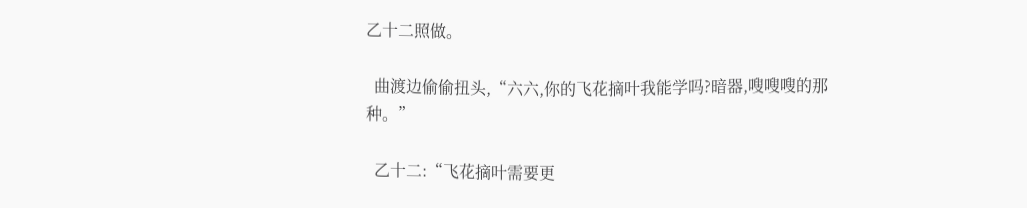乙十二照做。

  曲渡边偷偷扭头,“六六,你的飞花摘叶我能学吗?暗器,嗖嗖嗖的那种。”

  乙十二:“飞花摘叶需要更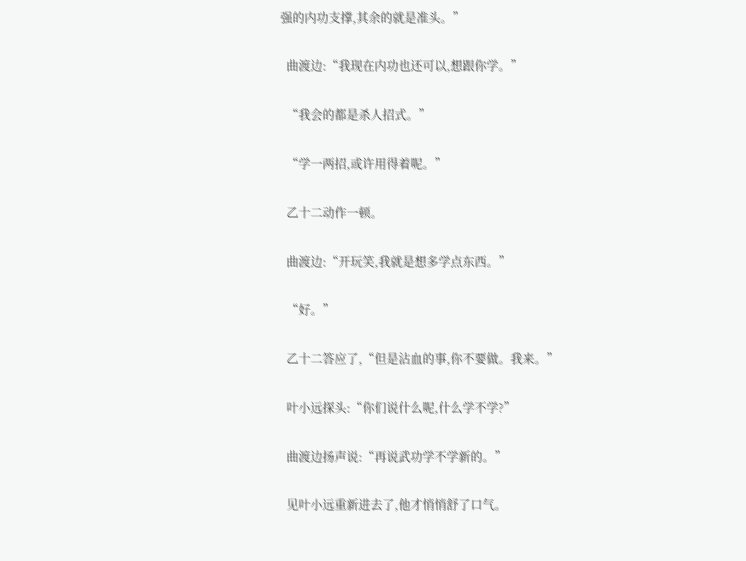强的内功支撑,其余的就是准头。”

  曲渡边:“我现在内功也还可以,想跟你学。”

  “我会的都是杀人招式。”

  “学一两招,或许用得着呢。”

  乙十二动作一顿。

  曲渡边:“开玩笑,我就是想多学点东西。”

  “好。”

  乙十二答应了,“但是沾血的事,你不要做。我来。”

  叶小远探头:“你们说什么呢,什么学不学?”

  曲渡边扬声说:“再说武功学不学新的。”

  见叶小远重新进去了,他才悄悄舒了口气。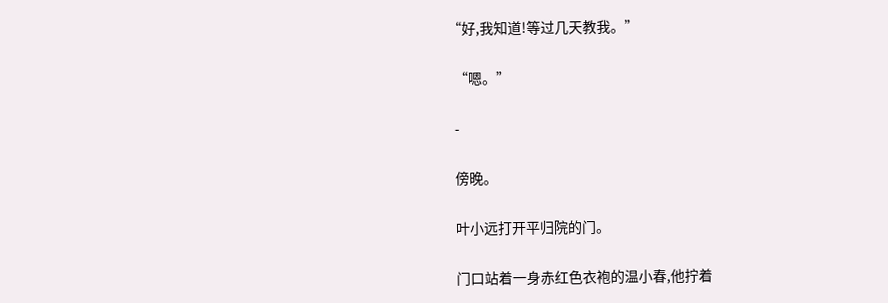“好,我知道!等过几天教我。”

  “嗯。”

  -

  傍晚。

  叶小远打开平归院的门。

  门口站着一身赤红色衣袍的温小春,他拧着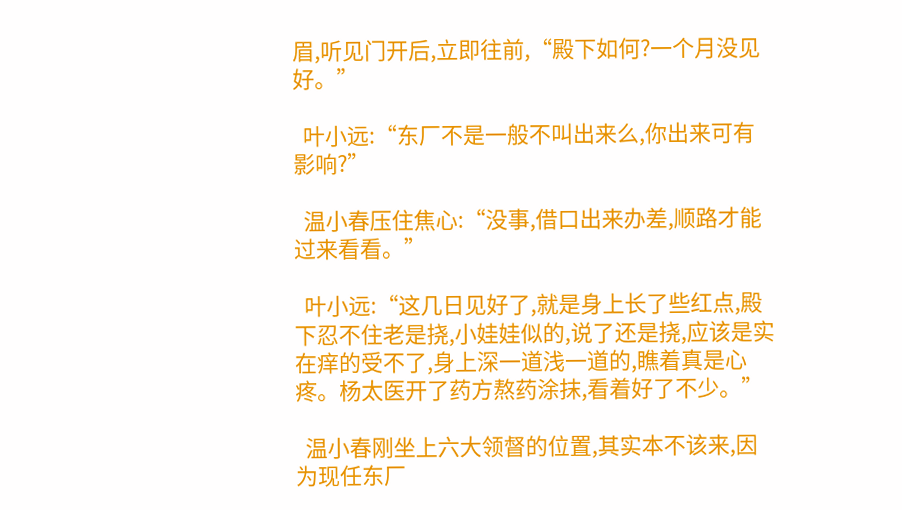眉,听见门开后,立即往前,“殿下如何?一个月没见好。”

  叶小远:“东厂不是一般不叫出来么,你出来可有影响?”

  温小春压住焦心:“没事,借口出来办差,顺路才能过来看看。”

  叶小远:“这几日见好了,就是身上长了些红点,殿下忍不住老是挠,小娃娃似的,说了还是挠,应该是实在痒的受不了,身上深一道浅一道的,瞧着真是心疼。杨太医开了药方熬药涂抹,看着好了不少。”

  温小春刚坐上六大领督的位置,其实本不该来,因为现任东厂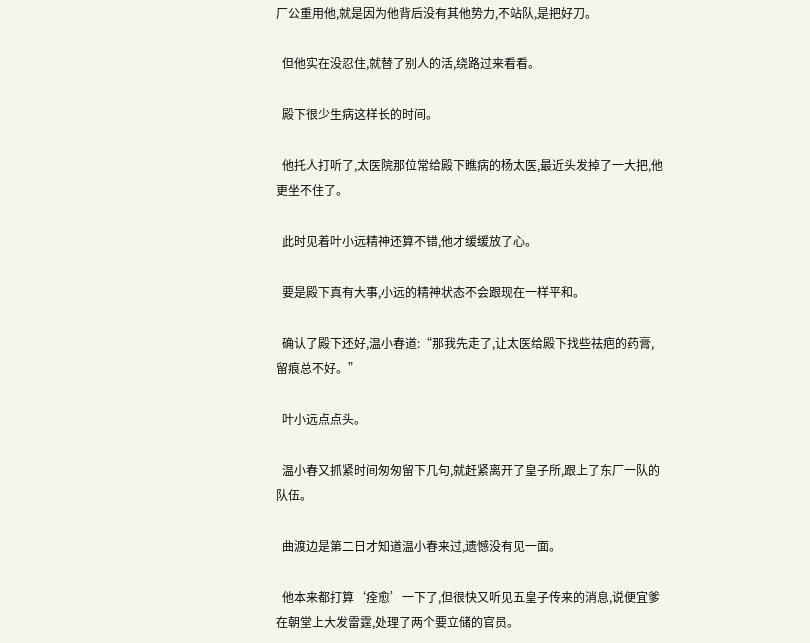厂公重用他,就是因为他背后没有其他势力,不站队,是把好刀。

  但他实在没忍住,就替了别人的活,绕路过来看看。

  殿下很少生病这样长的时间。

  他托人打听了,太医院那位常给殿下瞧病的杨太医,最近头发掉了一大把,他更坐不住了。

  此时见着叶小远精神还算不错,他才缓缓放了心。

  要是殿下真有大事,小远的精神状态不会跟现在一样平和。

  确认了殿下还好,温小春道:“那我先走了,让太医给殿下找些祛疤的药膏,留痕总不好。”

  叶小远点点头。

  温小春又抓紧时间匆匆留下几句,就赶紧离开了皇子所,跟上了东厂一队的队伍。

  曲渡边是第二日才知道温小春来过,遗憾没有见一面。

  他本来都打算‘痊愈’一下了,但很快又听见五皇子传来的消息,说便宜爹在朝堂上大发雷霆,处理了两个要立储的官员。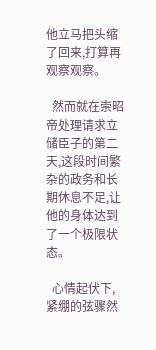他立马把头缩了回来,打算再观察观察。

  然而就在崇昭帝处理请求立储臣子的第二天,这段时间繁杂的政务和长期休息不足,让他的身体达到了一个极限状态。

  心情起伏下,紧绷的弦骤然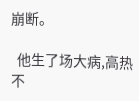崩断。

  他生了场大病,高热不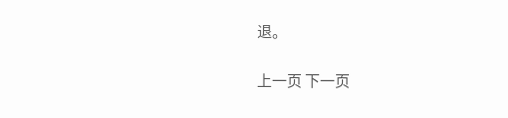退。

上一页 下一页